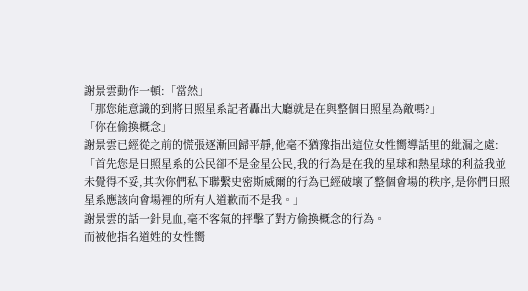謝景雲動作一頓:「當然」
「那您能意識的到將日照星系記者轟出大廳就是在與整個日照星為敵嗎?」
「你在偷換概念」
謝景雲已經從之前的慌張逐漸回歸平靜,他毫不猶豫指出這位女性嚮導話里的紕漏之處:
「首先您是日照星系的公民卻不是金星公民,我的行為是在我的星球和熱星球的利益我並未覺得不妥,其次你們私下聯繫史密斯威爾的行為已經破壞了整個會場的秩序,是你們日照星系應該向會場裡的所有人道歉而不是我。」
謝景雲的話一針見血,毫不客氣的抨擊了對方偷換概念的行為。
而被他指名道姓的女性嚮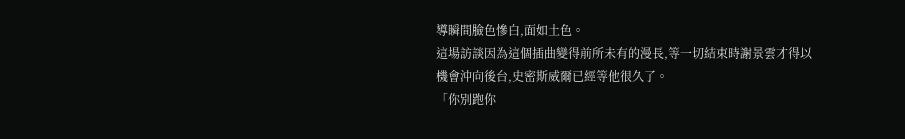導瞬間臉色慘白,面如土色。
這場訪談因為這個插曲變得前所未有的漫長,等一切結束時謝景雲才得以機會沖向後台,史密斯威爾已經等他很久了。
「你別跑你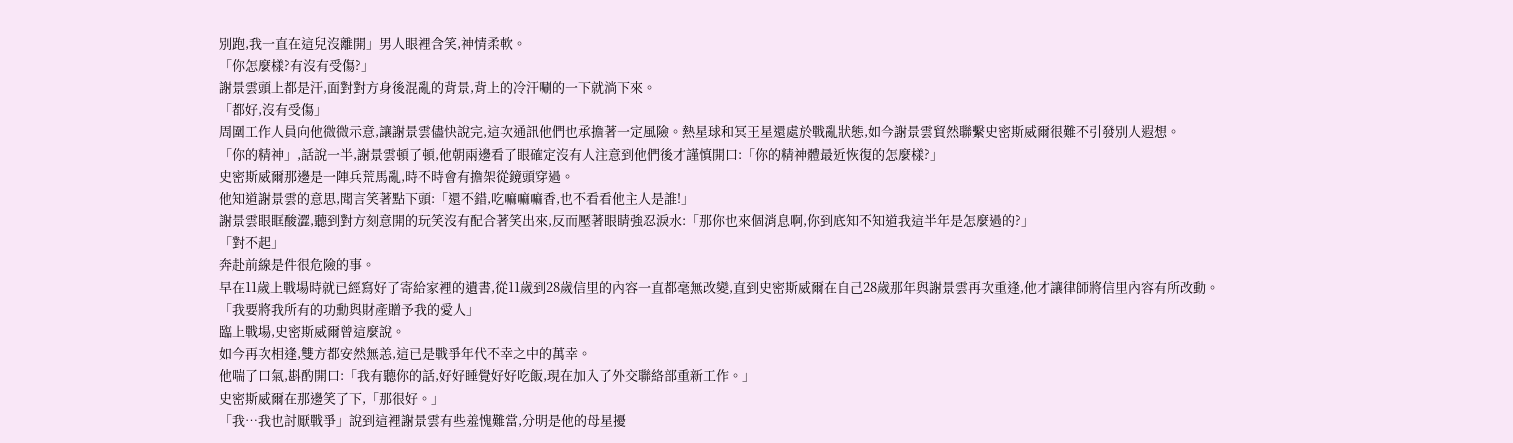別跑,我一直在這兒沒離開」男人眼裡含笑,神情柔軟。
「你怎麼樣?有沒有受傷?」
謝景雲頭上都是汗,面對對方身後混亂的背景,背上的冷汗唰的一下就淌下來。
「都好,沒有受傷」
周圍工作人員向他微微示意,讓謝景雲儘快說完,這次通訊他們也承擔著一定風險。熱星球和冥王星還處於戰亂狀態,如今謝景雲貿然聯繫史密斯威爾很難不引發別人遐想。
「你的精神」,話說一半,謝景雲頓了頓,他朝兩邊看了眼確定沒有人注意到他們後才謹慎開口:「你的精神體最近恢復的怎麼樣?」
史密斯威爾那邊是一陣兵荒馬亂,時不時會有擔架從鏡頭穿過。
他知道謝景雲的意思,聞言笑著點下頭:「還不錯,吃嘛嘛嘛香,也不看看他主人是誰!」
謝景雲眼眶酸澀,聽到對方刻意開的玩笑沒有配合著笑出來,反而壓著眼睛強忍淚水:「那你也來個消息啊,你到底知不知道我這半年是怎麼過的?」
「對不起」
奔赴前線是件很危險的事。
早在11歲上戰場時就已經寫好了寄給家裡的遺書,從11歲到28歲信里的內容一直都毫無改變,直到史密斯威爾在自己28歲那年與謝景雲再次重逢,他才讓律師將信里內容有所改動。
「我要將我所有的功勳與財產贈予我的愛人」
臨上戰場,史密斯威爾曾這麼說。
如今再次相逢,雙方都安然無恙,這已是戰爭年代不幸之中的萬幸。
他喘了口氣,斟酌開口:「我有聽你的話,好好睡覺好好吃飯,現在加入了外交聯絡部重新工作。」
史密斯威爾在那邊笑了下,「那很好。」
「我…我也討厭戰爭」說到這裡謝景雲有些羞愧難當,分明是他的母星擾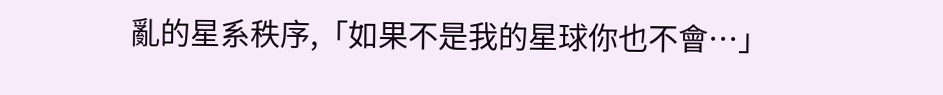亂的星系秩序,「如果不是我的星球你也不會…」